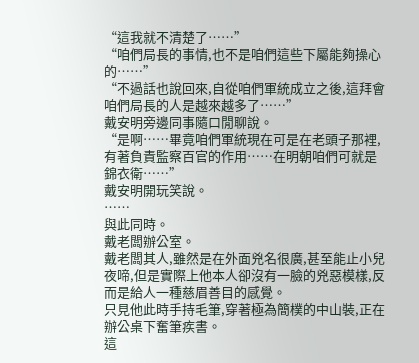“這我就不清楚了……”
“咱們局長的事情,也不是咱們這些下屬能夠操心的……”
“不過話也說回來,自從咱們軍統成立之後,這拜會咱們局長的人是越來越多了……”
戴安明旁邊同事隨口閒聊說。
“是啊……畢竟咱們軍統現在可是在老頭子那裡,有著負責監察百官的作用……在明朝咱們可就是錦衣衛……”
戴安明開玩笑說。
……
與此同時。
戴老闆辦公室。
戴老闆其人,雖然是在外面兇名很廣,甚至能止小兒夜啼,但是實際上他本人卻沒有一臉的兇惡模樣,反而是給人一種慈眉善目的感覺。
只見他此時手持毛筆,穿著極為簡樸的中山裝,正在辦公桌下奮筆疾書。
這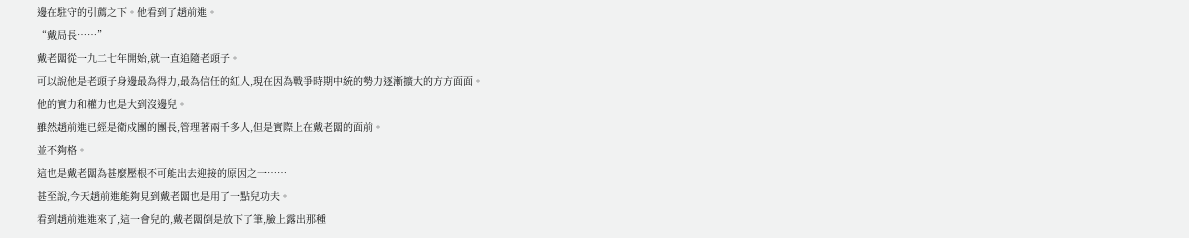邊在駐守的引薦之下。他看到了趙前進。
“戴局長……”
戴老闆從一九二七年開始,就一直追隨老頭子。
可以說他是老頭子身邊最為得力,最為信任的紅人,現在因為戰爭時期中統的勢力逐漸擴大的方方面面。
他的實力和權力也是大到沒邊兒。
雖然趙前進已經是衛戍團的團長,管理著兩千多人,但是實際上在戴老闆的面前。
並不夠格。
這也是戴老闆為甚麼壓根不可能出去迎接的原因之一……
甚至說,今天趙前進能夠見到戴老闆也是用了一點兒功夫。
看到趙前進進來了,這一會兒的,戴老闆倒是放下了筆,臉上露出那種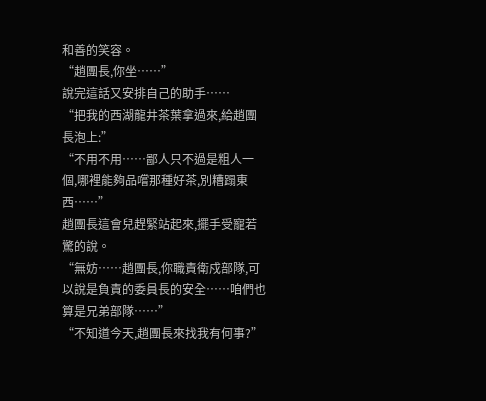和善的笑容。
“趙團長,你坐……”
說完這話又安排自己的助手……
“把我的西湖龍井茶葉拿過來,給趙團長泡上:”
“不用不用……鄙人只不過是粗人一個,哪裡能夠品嚐那種好茶,別糟蹋東西……”
趙團長這會兒趕緊站起來,擺手受寵若驚的說。
“無妨……趙團長,你職責衛戍部隊,可以說是負責的委員長的安全……咱們也算是兄弟部隊……”
“不知道今天,趙團長來找我有何事?”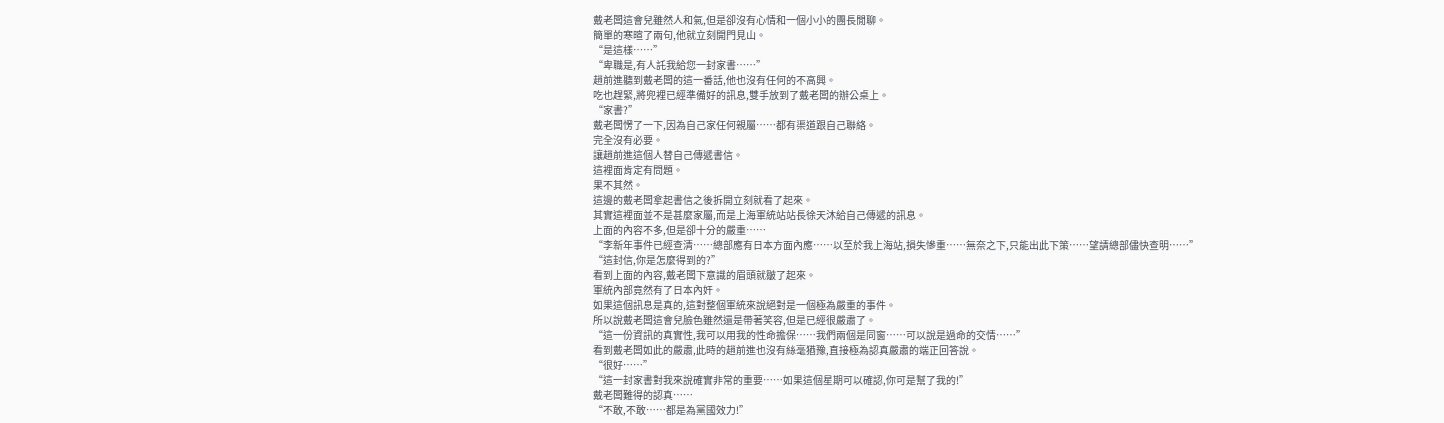戴老闆這會兒雖然人和氣,但是卻沒有心情和一個小小的團長閒聊。
簡單的寒暄了兩句,他就立刻開門見山。
“是這樣……”
“卑職是,有人託我給您一封家書……”
趙前進聽到戴老闆的這一番話,他也沒有任何的不高興。
吃也趕緊,將兜裡已經準備好的訊息,雙手放到了戴老闆的辦公桌上。
“家書?”
戴老闆愣了一下,因為自己家任何親屬……都有渠道跟自己聯絡。
完全沒有必要。
讓趙前進這個人替自己傳遞書信。
這裡面肯定有問題。
果不其然。
這邊的戴老闆拿起書信之後拆開立刻就看了起來。
其實這裡面並不是甚麼家屬,而是上海軍統站站長徐天沐給自己傳遞的訊息。
上面的內容不多,但是卻十分的嚴重……
“李新年事件已經查清……總部應有日本方面內應……以至於我上海站,損失慘重……無奈之下,只能出此下策……望請總部儘快查明……”
“這封信,你是怎麼得到的?”
看到上面的內容,戴老闆下意識的眉頭就皺了起來。
軍統內部竟然有了日本內奸。
如果這個訊息是真的,這對整個軍統來說絕對是一個極為嚴重的事件。
所以說戴老闆這會兒臉色雖然還是帶著笑容,但是已經很嚴肅了。
“這一份資訊的真實性,我可以用我的性命擔保……我們兩個是同窗……可以說是過命的交情……”
看到戴老闆如此的嚴肅,此時的趙前進也沒有絲毫猶豫,直接極為認真嚴肅的端正回答說。
“很好……”
“這一封家書對我來說確實非常的重要……如果這個星期可以確認,你可是幫了我的!”
戴老闆難得的認真……
“不敢,不敢……都是為黨國效力!”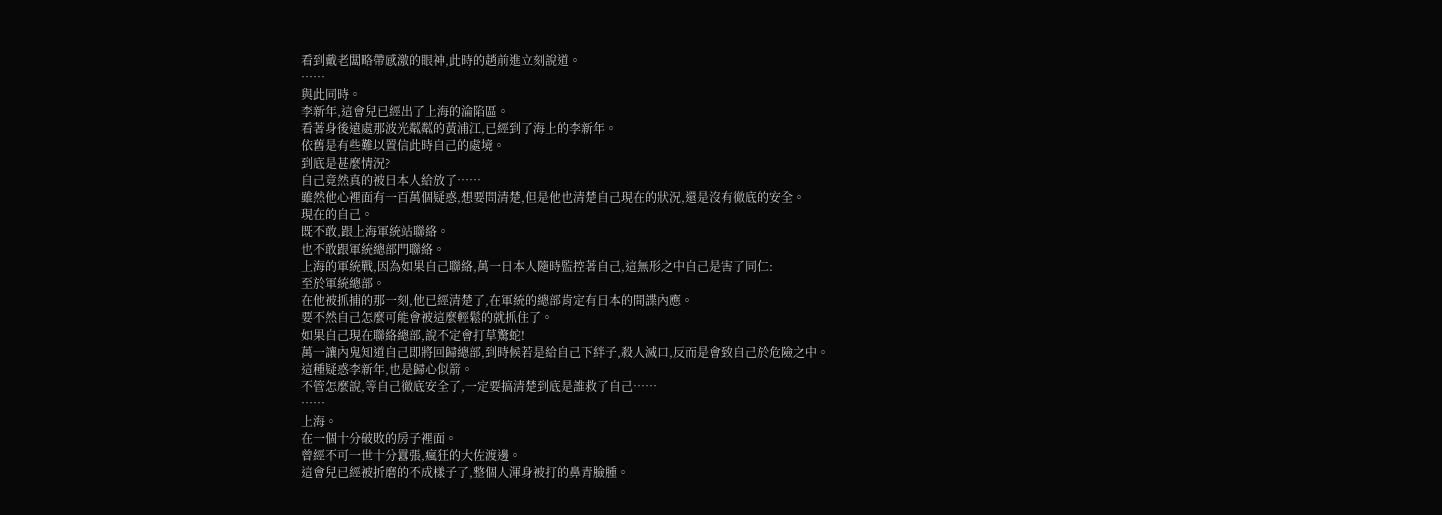看到戴老闆略帶感激的眼神,此時的趙前進立刻說道。
……
與此同時。
李新年,這會兒已經出了上海的淪陷區。
看著身後遠處那波光粼粼的黃浦江,已經到了海上的李新年。
依舊是有些難以置信此時自己的處境。
到底是甚麼情況?
自己竟然真的被日本人給放了……
雖然他心裡面有一百萬個疑惑,想要問清楚,但是他也清楚自己現在的狀況,還是沒有徹底的安全。
現在的自己。
既不敢,跟上海軍統站聯絡。
也不敢跟軍統總部門聯絡。
上海的軍統戰,因為如果自己聯絡,萬一日本人隨時監控著自己,這無形之中自己是害了同仁:
至於軍統總部。
在他被抓捕的那一刻,他已經清楚了,在軍統的總部肯定有日本的間諜內應。
要不然自己怎麼可能會被這麼輕鬆的就抓住了。
如果自己現在聯絡總部,說不定會打草驚蛇!
萬一讓內鬼知道自己即將回歸總部,到時候若是給自己下絆子,殺人滅口,反而是會致自己於危險之中。
這種疑惑李新年,也是歸心似箭。
不管怎麼說,等自己徹底安全了,一定要搞清楚到底是誰救了自己……
……
上海。
在一個十分破敗的房子裡面。
曾經不可一世十分囂張,瘋狂的大佐渡邊。
這會兒已經被折磨的不成樣子了,整個人渾身被打的鼻青臉腫。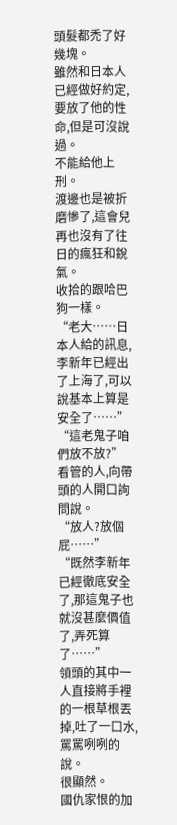頭髮都禿了好幾塊。
雖然和日本人已經做好約定,要放了他的性命,但是可沒說過。
不能給他上刑。
渡邊也是被折磨慘了,這會兒再也沒有了往日的瘋狂和銳氣。
收拾的跟哈巴狗一樣。
“老大……日本人給的訊息,李新年已經出了上海了,可以說基本上算是安全了……”
“這老鬼子咱們放不放?”
看管的人,向帶頭的人開口詢問說。
“放人?放個屁……”
“既然李新年已經徹底安全了,那這鬼子也就沒甚麼價值了,弄死算了……”
領頭的其中一人直接將手裡的一根草根丟掉,吐了一口水,罵罵咧咧的說。
很顯然。
國仇家恨的加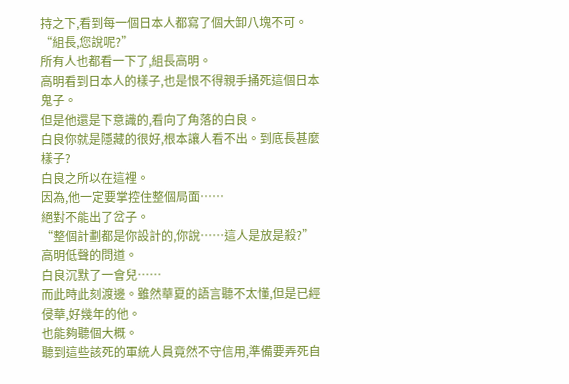持之下,看到每一個日本人都寫了個大卸八塊不可。
“組長,您說呢?”
所有人也都看一下了,組長高明。
高明看到日本人的樣子,也是恨不得親手捅死這個日本鬼子。
但是他還是下意識的,看向了角落的白良。
白良你就是隱藏的很好,根本讓人看不出。到底長甚麼樣子?
白良之所以在這裡。
因為,他一定要掌控住整個局面……
絕對不能出了岔子。
“整個計劃都是你設計的,你說……這人是放是殺?”
高明低聲的問道。
白良沉默了一會兒……
而此時此刻渡邊。雖然華夏的語言聽不太懂,但是已經侵華,好幾年的他。
也能夠聽個大概。
聽到這些該死的軍統人員竟然不守信用,準備要弄死自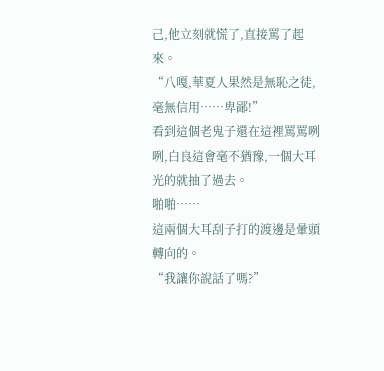己,他立刻就慌了,直接罵了起來。
“八嘎,華夏人果然是無恥之徒,毫無信用……卑鄙!”
看到這個老鬼子還在這裡罵罵咧咧,白良這會毫不猶豫,一個大耳光的就抽了過去。
啪啪……
這兩個大耳刮子打的渡邊是暈頭轉向的。
“我讓你說話了嗎?”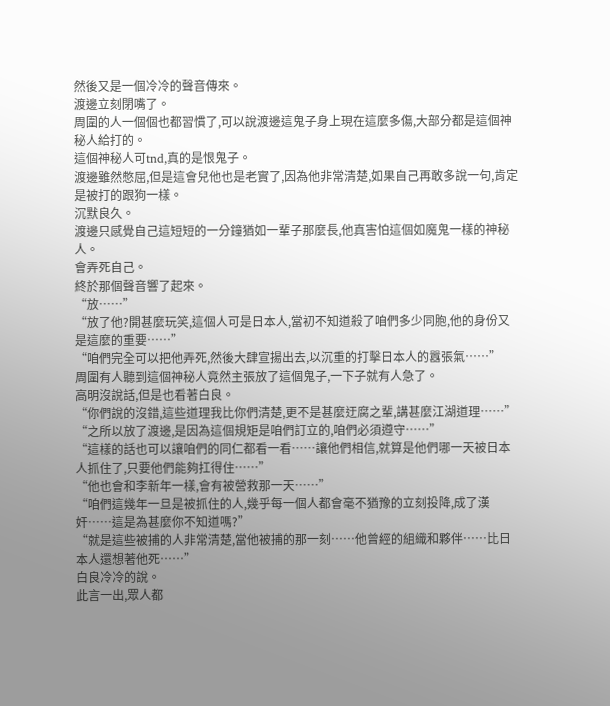然後又是一個冷冷的聲音傳來。
渡邊立刻閉嘴了。
周圍的人一個個也都習慣了,可以說渡邊這鬼子身上現在這麼多傷,大部分都是這個神秘人給打的。
這個神秘人可tnd,真的是恨鬼子。
渡邊雖然憋屈,但是這會兒他也是老實了,因為他非常清楚,如果自己再敢多說一句,肯定是被打的跟狗一樣。
沉默良久。
渡邊只感覺自己這短短的一分鐘猶如一輩子那麼長,他真害怕這個如魔鬼一樣的神秘人。
會弄死自己。
終於那個聲音響了起來。
“放……”
“放了他?開甚麼玩笑,這個人可是日本人,當初不知道殺了咱們多少同胞,他的身份又是這麼的重要……”
“咱們完全可以把他弄死,然後大肆宣揚出去,以沉重的打擊日本人的囂張氣……”
周圍有人聽到這個神秘人竟然主張放了這個鬼子,一下子就有人急了。
高明沒說話,但是也看著白良。
“你們說的沒錯,這些道理我比你們清楚,更不是甚麼迂腐之輩,講甚麼江湖道理……”
“之所以放了渡邊,是因為這個規矩是咱們訂立的,咱們必須遵守……”
“這樣的話也可以讓咱們的同仁都看一看……讓他們相信,就算是他們哪一天被日本人抓住了,只要他們能夠扛得住……”
“他也會和李新年一樣,會有被營救那一天……”
“咱們這幾年一旦是被抓住的人,幾乎每一個人都會毫不猶豫的立刻投降,成了漢奸……這是為甚麼你不知道嗎?”
“就是這些被捕的人非常清楚,當他被捕的那一刻……他曾經的組織和夥伴……比日本人還想著他死……”
白良冷冷的說。
此言一出,眾人都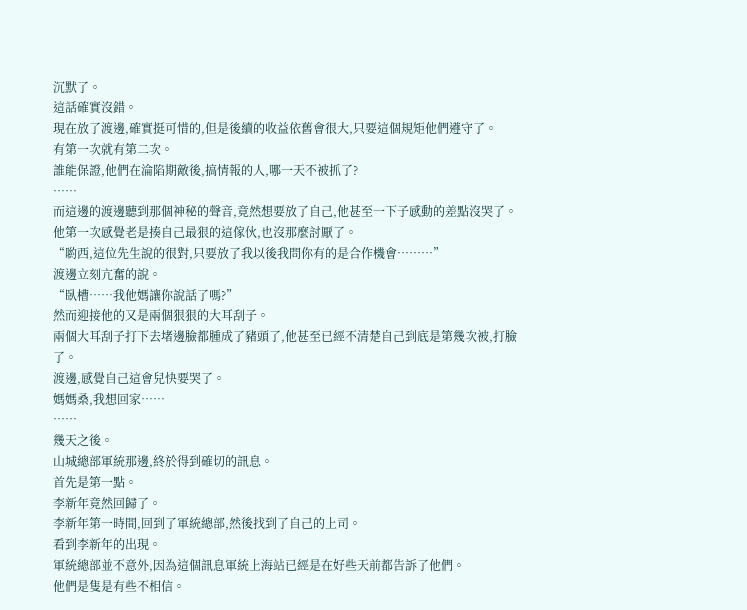沉默了。
這話確實沒錯。
現在放了渡邊,確實挺可惜的,但是後續的收益依舊會很大,只要這個規矩他們遵守了。
有第一次就有第二次。
誰能保證,他們在淪陷期敵後,搞情報的人,哪一天不被抓了?
……
而這邊的渡邊聽到那個神秘的聲音,竟然想要放了自己,他甚至一下子感動的差點沒哭了。
他第一次感覺老是揍自己最狠的這傢伙,也沒那麼討厭了。
“喲西,這位先生說的很對,只要放了我以後我問你有的是合作機會………”
渡邊立刻亢奮的說。
“臥槽……我他媽讓你說話了嗎?”
然而迎接他的又是兩個狠狠的大耳刮子。
兩個大耳刮子打下去堵邊臉都腫成了豬頭了,他甚至已經不清楚自己到底是第幾次被,打臉了。
渡邊,感覺自己這會兒快要哭了。
媽媽桑,我想回家……
……
幾天之後。
山城總部軍統那邊,終於得到確切的訊息。
首先是第一點。
李新年竟然回歸了。
李新年第一時間,回到了軍統總部,然後找到了自己的上司。
看到李新年的出現。
軍統總部並不意外,因為這個訊息軍統上海站已經是在好些天前都告訴了他們。
他們是隻是有些不相信。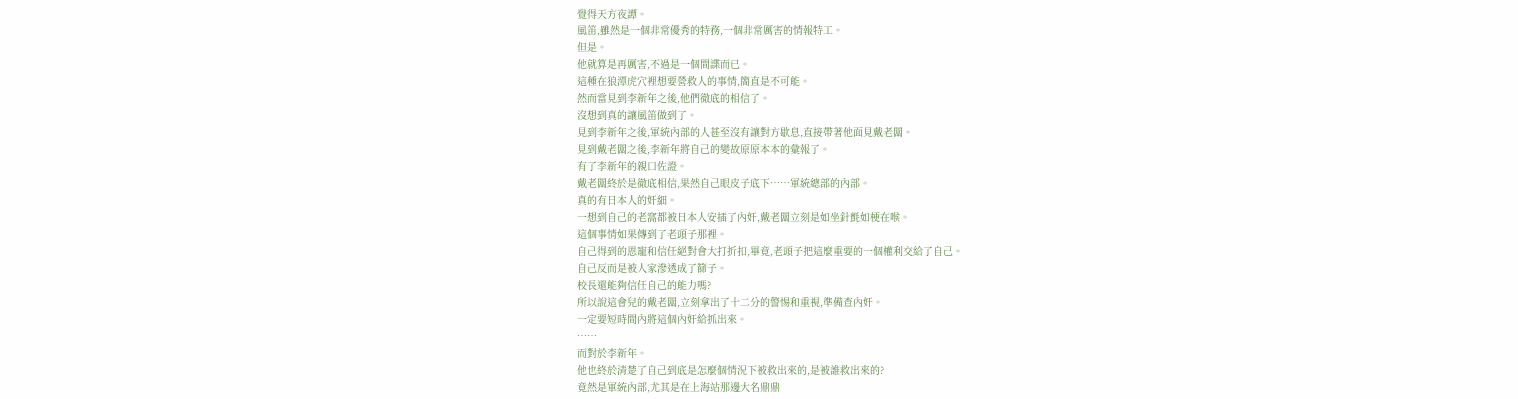覺得天方夜譚。
風笛,雖然是一個非常優秀的特務,一個非常厲害的情報特工。
但是。
他就算是再厲害,不過是一個間諜而已。
這種在狼潭虎穴裡想要營救人的事情,簡直是不可能。
然而當見到李新年之後,他們徹底的相信了。
沒想到真的讓風笛做到了。
見到李新年之後,軍統內部的人甚至沒有讓對方歇息,直接帶著他面見戴老闆。
見到戴老闆之後,李新年將自己的變故原原本本的彙報了。
有了李新年的親口佐證。
戴老闆終於是徹底相信,果然自己眼皮子底下……軍統總部的內部。
真的有日本人的奸細。
一想到自己的老窩都被日本人安插了內奸,戴老闆立刻是如坐針氈如梗在喉。
這個事情如果傳到了老頭子那裡。
自己得到的恩寵和信任絕對會大打折扣,畢竟,老頭子把這麼重要的一個權利交給了自己。
自己反而是被人家滲透成了篩子。
校長還能夠信任自己的能力嗎?
所以說這會兒的戴老闆,立刻拿出了十二分的警惕和重視,準備查內奸。
一定要短時間內將這個內奸給抓出來。
……
而對於李新年。
他也終於清楚了自己到底是怎麼個情況下被救出來的,是被誰救出來的?
竟然是軍統內部,尤其是在上海站那邊大名鼎鼎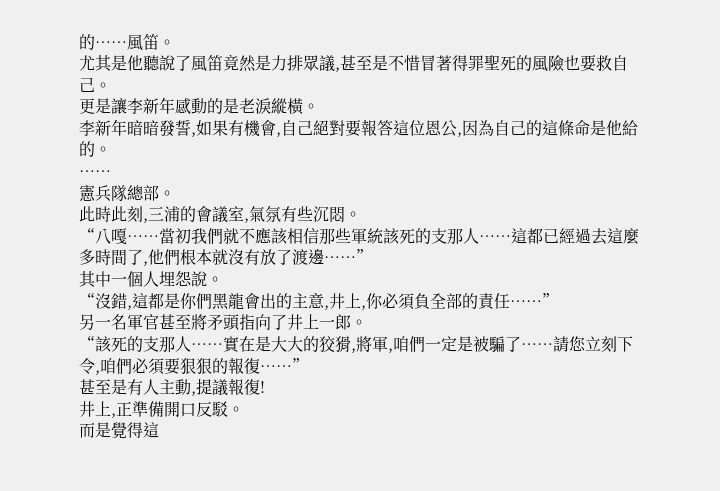的……風笛。
尤其是他聽說了風笛竟然是力排眾議,甚至是不惜冒著得罪聖死的風險也要救自己。
更是讓李新年感動的是老淚縱橫。
李新年暗暗發誓,如果有機會,自己絕對要報答這位恩公,因為自己的這條命是他給的。
……
憲兵隊總部。
此時此刻,三浦的會議室,氣氛有些沉悶。
“八嘎……當初我們就不應該相信那些軍統該死的支那人……這都已經過去這麼多時間了,他們根本就沒有放了渡邊……”
其中一個人埋怨說。
“沒錯,這都是你們黑龍會出的主意,井上,你必須負全部的責任……”
另一名軍官甚至將矛頭指向了井上一郎。
“該死的支那人……實在是大大的狡猾,將軍,咱們一定是被騙了……請您立刻下令,咱們必須要狠狠的報復……”
甚至是有人主動,提議報復!
井上,正準備開口反駁。
而是覺得這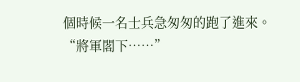個時候一名士兵急匆匆的跑了進來。
“將軍閣下……”